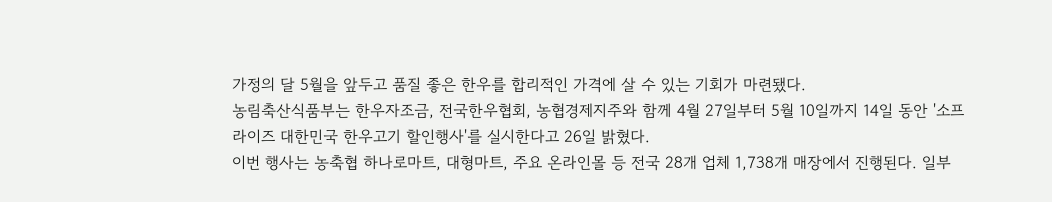가정의 달 5월을 앞두고 품질 좋은 한우를 합리적인 가격에 살 수 있는 기회가 마련됐다.
농림축산식품부는 한우자조금, 전국한우협회, 농협경제지주와 함께 4월 27일부터 5월 10일까지 14일 동안 '소프라이즈 대한민국 한우고기 할인행사'를 실시한다고 26일 밝혔다.
이번 행사는 농축협 하나로마트, 대형마트, 주요 온라인몰 등 전국 28개 업체 1,738개 매장에서 진행된다. 일부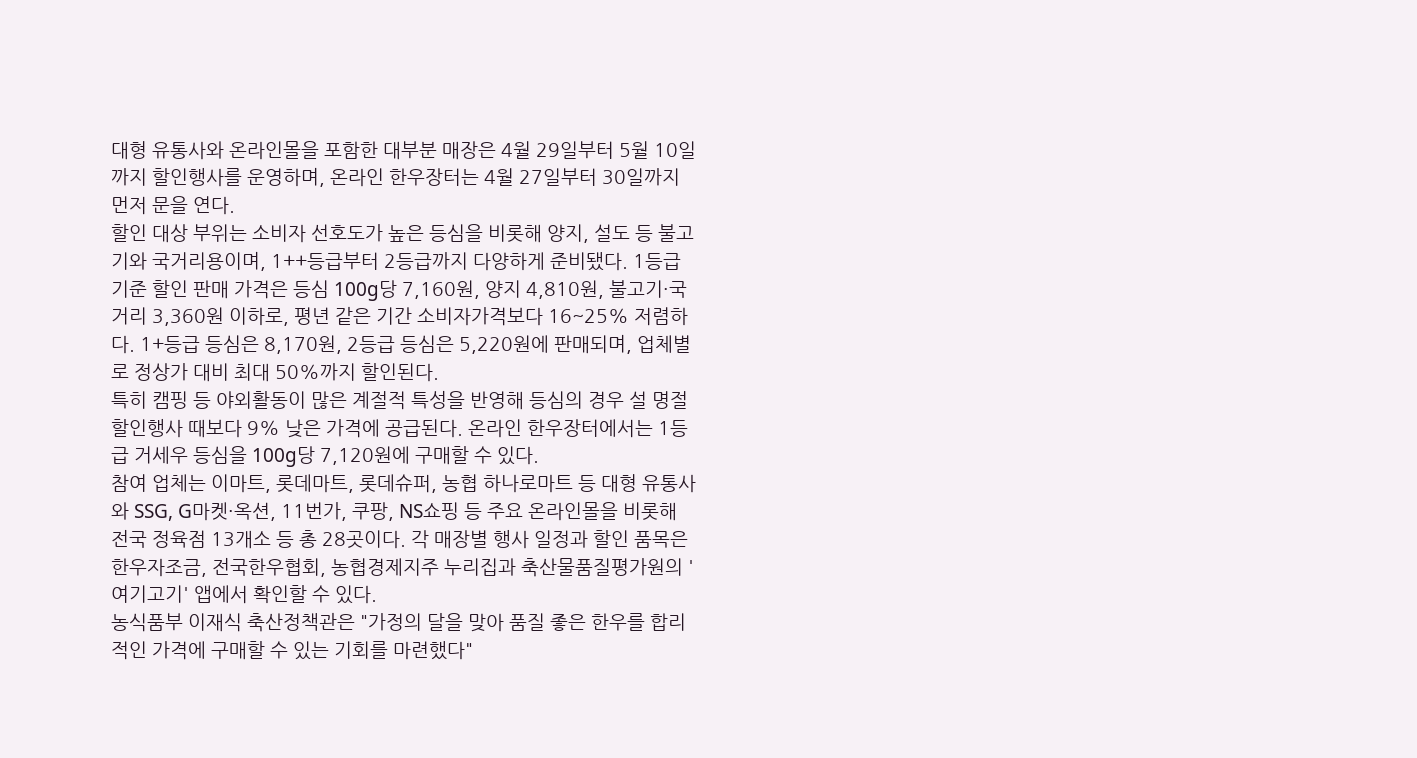대형 유통사와 온라인몰을 포함한 대부분 매장은 4월 29일부터 5월 10일까지 할인행사를 운영하며, 온라인 한우장터는 4월 27일부터 30일까지 먼저 문을 연다.
할인 대상 부위는 소비자 선호도가 높은 등심을 비롯해 양지, 설도 등 불고기와 국거리용이며, 1++등급부터 2등급까지 다양하게 준비됐다. 1등급 기준 할인 판매 가격은 등심 100g당 7,160원, 양지 4,810원, 불고기·국거리 3,360원 이하로, 평년 같은 기간 소비자가격보다 16~25% 저렴하다. 1+등급 등심은 8,170원, 2등급 등심은 5,220원에 판매되며, 업체별로 정상가 대비 최대 50%까지 할인된다.
특히 캠핑 등 야외활동이 많은 계절적 특성을 반영해 등심의 경우 설 명절 할인행사 때보다 9% 낮은 가격에 공급된다. 온라인 한우장터에서는 1등급 거세우 등심을 100g당 7,120원에 구매할 수 있다.
참여 업체는 이마트, 롯데마트, 롯데슈퍼, 농협 하나로마트 등 대형 유통사와 SSG, G마켓·옥션, 11번가, 쿠팡, NS쇼핑 등 주요 온라인몰을 비롯해 전국 정육점 13개소 등 총 28곳이다. 각 매장별 행사 일정과 할인 품목은 한우자조금, 전국한우협회, 농협경제지주 누리집과 축산물품질평가원의 '여기고기' 앱에서 확인할 수 있다.
농식품부 이재식 축산정책관은 "가정의 달을 맞아 품질 좋은 한우를 합리적인 가격에 구매할 수 있는 기회를 마련했다"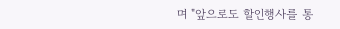며 "앞으로도 할인행사를 통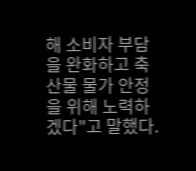해 소비자 부담을 완화하고 축산물 물가 안정을 위해 노력하겠다"고 말했다.